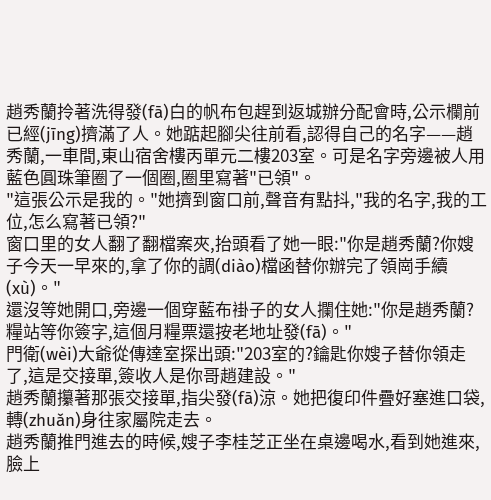趙秀蘭拎著洗得發(fā)白的帆布包趕到返城辦分配會時,公示欄前已經(jīng)擠滿了人。她踮起腳尖往前看,認得自己的名字——趙秀蘭,一車間,東山宿舍樓丙單元二樓203室。可是名字旁邊被人用藍色圓珠筆圈了一個圈,圈里寫著"已領"。
"這張公示是我的。"她擠到窗口前,聲音有點抖,"我的名字,我的工位,怎么寫著已領?"
窗口里的女人翻了翻檔案夾,抬頭看了她一眼:"你是趙秀蘭?你嫂子今天一早來的,拿了你的調(diào)檔函替你辦完了領崗手續(xù)。"
還沒等她開口,旁邊一個穿藍布褂子的女人攔住她:"你是趙秀蘭?糧站等你簽字,這個月糧票還按老地址發(fā)。"
門衛(wèi)大爺從傳達室探出頭:"203室的?鑰匙你嫂子替你領走了,這是交接單,簽收人是你哥趙建設。"
趙秀蘭攥著那張交接單,指尖發(fā)涼。她把復印件疊好塞進口袋,轉(zhuǎn)身往家屬院走去。
趙秀蘭推門進去的時候,嫂子李桂芝正坐在桌邊喝水,看到她進來,臉上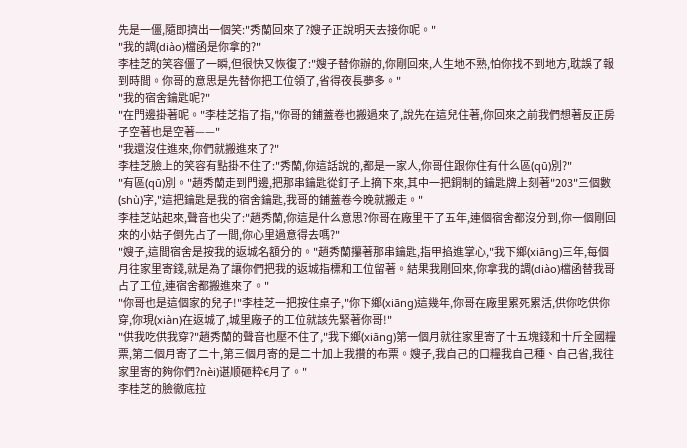先是一僵,隨即擠出一個笑:"秀蘭回來了?嫂子正說明天去接你呢。"
"我的調(diào)檔函是你拿的?"
李桂芝的笑容僵了一瞬,但很快又恢復了:"嫂子替你辦的,你剛回來,人生地不熟,怕你找不到地方,耽誤了報到時間。你哥的意思是先替你把工位領了,省得夜長夢多。"
"我的宿舍鑰匙呢?"
"在門邊掛著呢。"李桂芝指了指,"你哥的鋪蓋卷也搬過來了,說先在這兒住著,你回來之前我們想著反正房子空著也是空著——"
"我還沒住進來,你們就搬進來了?"
李桂芝臉上的笑容有點掛不住了:"秀蘭,你這話說的,都是一家人,你哥住跟你住有什么區(qū)別?"
"有區(qū)別。"趙秀蘭走到門邊,把那串鑰匙從釘子上摘下來,其中一把銅制的鑰匙牌上刻著"203"三個數(shù)字,"這把鑰匙是我的宿舍鑰匙,我哥的鋪蓋卷今晚就搬走。"
李桂芝站起來,聲音也尖了:"趙秀蘭,你這是什么意思?你哥在廠里干了五年,連個宿舍都沒分到,你一個剛回來的小姑子倒先占了一間,你心里過意得去嗎?"
"嫂子,這間宿舍是按我的返城名額分的。"趙秀蘭攥著那串鑰匙,指甲掐進掌心,"我下鄉(xiāng)三年,每個月往家里寄錢,就是為了讓你們把我的返城指標和工位留著。結果我剛回來,你拿我的調(diào)檔函替我哥占了工位,連宿舍都搬進來了。"
"你哥也是這個家的兒子!"李桂芝一把按住桌子,"你下鄉(xiāng)這幾年,你哥在廠里累死累活,供你吃供你穿,你現(xiàn)在返城了,城里廠子的工位就該先緊著你哥!"
"供我吃供我穿?"趙秀蘭的聲音也壓不住了,"我下鄉(xiāng)第一個月就往家里寄了十五塊錢和十斤全國糧票,第二個月寄了二十,第三個月寄的是二十加上我攢的布票。嫂子,我自己的口糧我自己種、自己省,我往家里寄的夠你們?nèi)谌顺砸粋€月了。"
李桂芝的臉徹底拉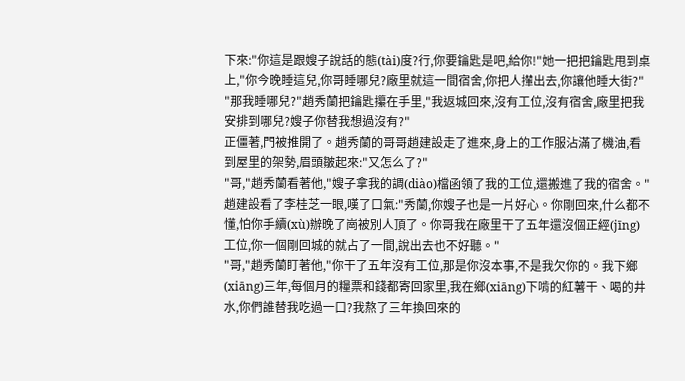下來:"你這是跟嫂子說話的態(tài)度?行,你要鑰匙是吧,給你!"她一把把鑰匙甩到桌上,"你今晚睡這兒,你哥睡哪兒?廠里就這一間宿舍,你把人攆出去,你讓他睡大街?"
"那我睡哪兒?"趙秀蘭把鑰匙攥在手里,"我返城回來,沒有工位,沒有宿舍,廠里把我安排到哪兒?嫂子你替我想過沒有?"
正僵著,門被推開了。趙秀蘭的哥哥趙建設走了進來,身上的工作服沾滿了機油,看到屋里的架勢,眉頭皺起來:"又怎么了?"
"哥,"趙秀蘭看著他,"嫂子拿我的調(diào)檔函領了我的工位,還搬進了我的宿舍。"
趙建設看了李桂芝一眼,嘆了口氣:"秀蘭,你嫂子也是一片好心。你剛回來,什么都不懂,怕你手續(xù)辦晚了崗被別人頂了。你哥我在廠里干了五年還沒個正經(jīng)工位,你一個剛回城的就占了一間,說出去也不好聽。"
"哥,"趙秀蘭盯著他,"你干了五年沒有工位,那是你沒本事,不是我欠你的。我下鄉(xiāng)三年,每個月的糧票和錢都寄回家里,我在鄉(xiāng)下啃的紅薯干、喝的井水,你們誰替我吃過一口?我熬了三年換回來的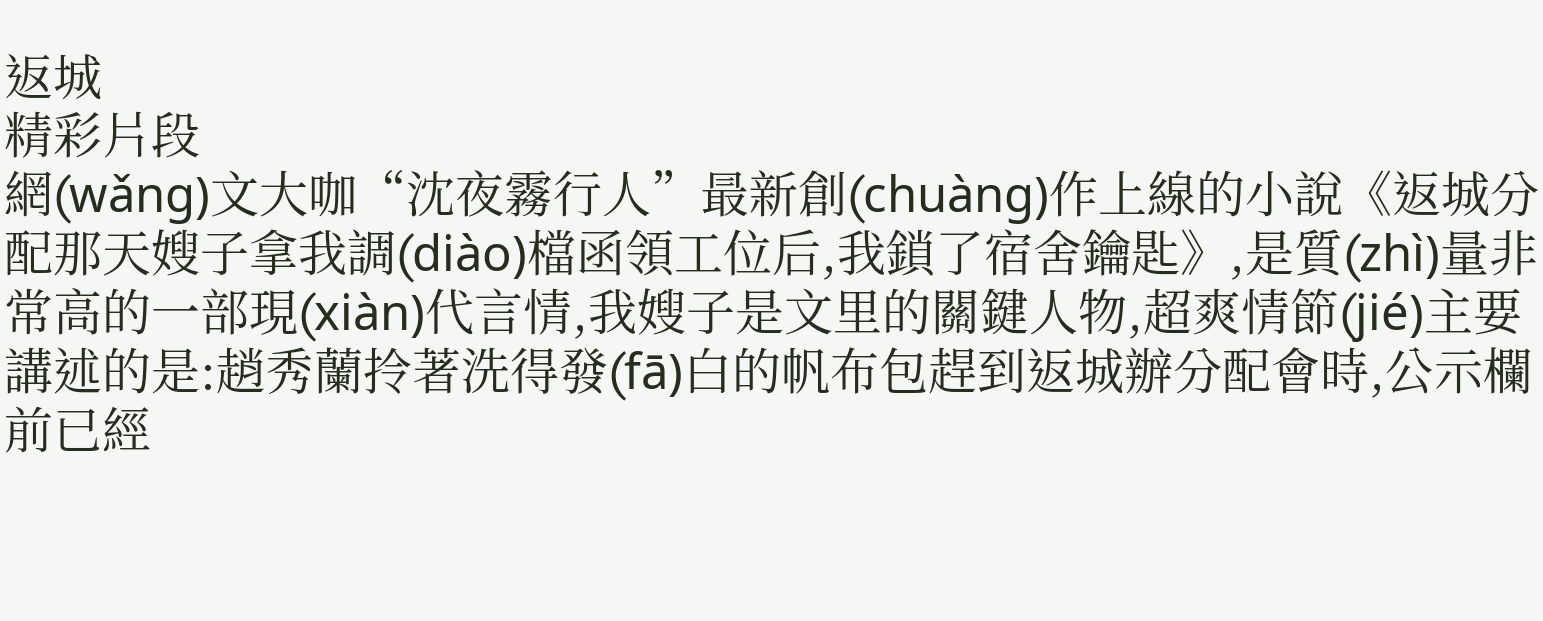返城
精彩片段
網(wǎng)文大咖“沈夜霧行人”最新創(chuàng)作上線的小說《返城分配那天嫂子拿我調(diào)檔函領工位后,我鎖了宿舍鑰匙》,是質(zhì)量非常高的一部現(xiàn)代言情,我嫂子是文里的關鍵人物,超爽情節(jié)主要講述的是:趙秀蘭拎著洗得發(fā)白的帆布包趕到返城辦分配會時,公示欄前已經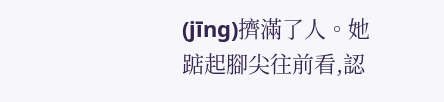(jīng)擠滿了人。她踮起腳尖往前看,認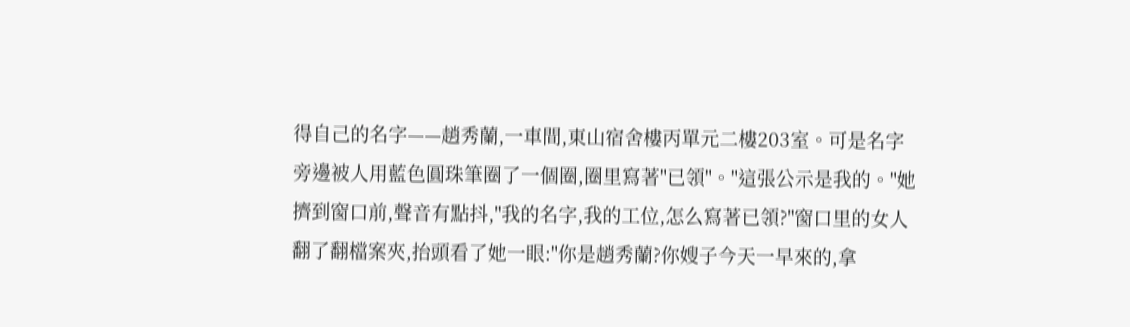得自己的名字——趙秀蘭,一車間,東山宿舍樓丙單元二樓203室。可是名字旁邊被人用藍色圓珠筆圈了一個圈,圈里寫著"已領"。"這張公示是我的。"她擠到窗口前,聲音有點抖,"我的名字,我的工位,怎么寫著已領?"窗口里的女人翻了翻檔案夾,抬頭看了她一眼:"你是趙秀蘭?你嫂子今天一早來的,拿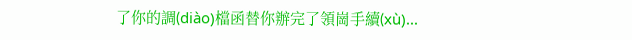了你的調(diào)檔函替你辦完了領崗手續(xù)...